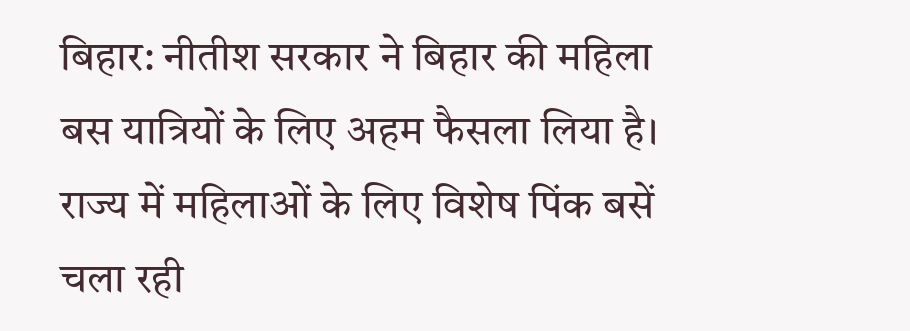बिहार: नीतीश सरकार ने बिहार की महिला बस यात्रियों के लिए अहम फैसला लिया है। राज्य में महिलाओं के लिए विशेष पिंक बसें चला रही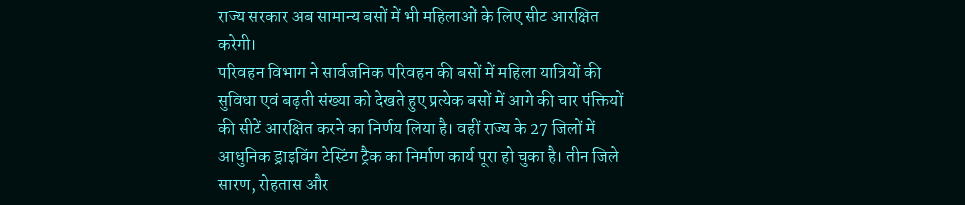राज्य सरकार अब सामान्य बसों में भी महिलाओं के लिए सीट आरक्षित करेगी।
परिवहन विभाग ने सार्वजनिक परिवहन की बसों में महिला यात्रियों की सुविधा एवं बढ़ती संख्या को देखते हुए प्रत्येक बसों में आगे की चार पंक्तियों की सीटें आरक्षित करने का निर्णय लिया है। वहीं राज्य के 27 जिलों में आधुनिक ड्राइविंग टेस्टिंग ट्रैक का निर्माण कार्य पूरा हो चुका है। तीन जिले सारण, रोहतास और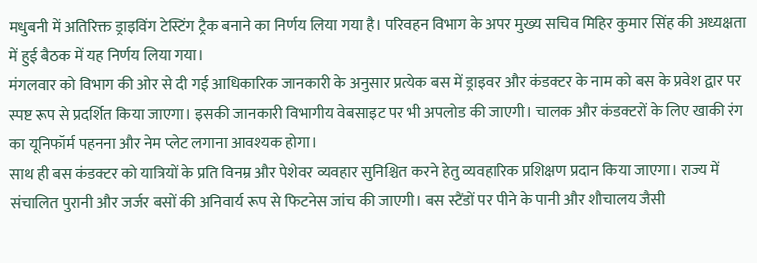मधुबनी में अतिरिक्त ड्राइविंग टेस्टिंग ट्रैक बनाने का निर्णय लिया गया है। परिवहन विभाग के अपर मुख्य सचिव मिहिर कुमार सिंह की अध्यक्षता में हुई बैठक में यह निर्णय लिया गया।
मंगलवार को विभाग की ओर से दी गई आधिकारिक जानकारी के अनुसार प्रत्येक बस में ड्राइवर और कंडक्टर के नाम को बस के प्रवेश द्वार पर स्पष्ट रूप से प्रदर्शित किया जाएगा। इसकी जानकारी विभागीय वेबसाइट पर भी अपलोड की जाएगी। चालक और कंडक्टरों के लिए खाकी रंग का यूनिफॉर्म पहनना और नेम प्लेट लगाना आवश्यक होगा।
साथ ही बस कंडक्टर को यात्रियों के प्रति विनम्र और पेशेवर व्यवहार सुनिश्चित करने हेतु व्यवहारिक प्रशिक्षण प्रदान किया जाएगा। राज्य में संचालित पुरानी और जर्जर बसों की अनिवार्य रूप से फिटनेस जांच की जाएगी। बस स्टैंडों पर पीने के पानी और शौचालय जैसी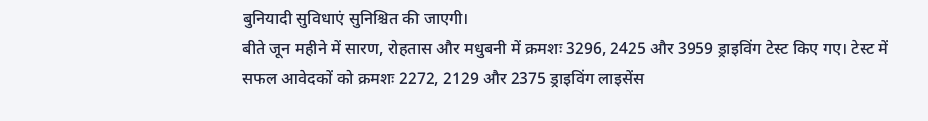बुनियादी सुविधाएं सुनिश्चित की जाएगी।
बीते जून महीने में सारण, रोहतास और मधुबनी में क्रमशः 3296, 2425 और 3959 ड्राइविंग टेस्ट किए गए। टेस्ट में सफल आवेदकों को क्रमशः 2272, 2129 और 2375 ड्राइविंग लाइसेंस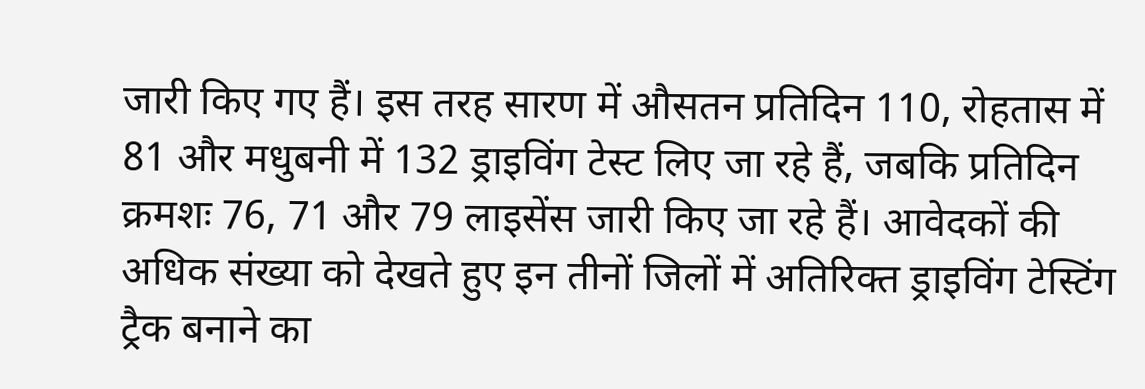जारी किए गए हैं। इस तरह सारण में औसतन प्रतिदिन 110, रोहतास में 81 और मधुबनी में 132 ड्राइविंग टेस्ट लिए जा रहे हैं, जबकि प्रतिदिन क्रमशः 76, 71 और 79 लाइसेंस जारी किए जा रहे हैं। आवेदकों की अधिक संख्या को देखते हुए इन तीनों जिलों में अतिरिक्त ड्राइविंग टेस्टिंग ट्रैक बनाने का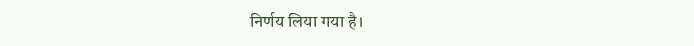निर्णय लिया गया है।